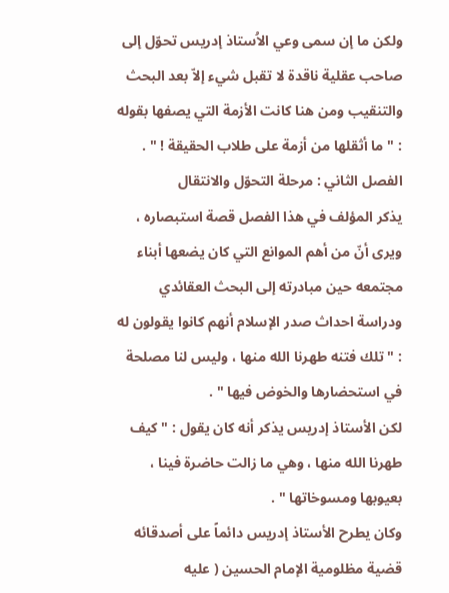ولكن ما إن سمى وعي الاُستاذ إدريس تحوّل إلى صاحب عقلية ناقدة لا تقبل شيء إلاّ بعد البحث والتنقيب ومن هنا كانت الأزمة التي يصفها بقوله : " ما أثقلها من أزمة على طلاب الحقيقة ! " .
الفصل الثاني : مرحلة التحوّل والانتقال
يذكر المؤلف في هذا الفصل قصة استبصاره ، ويرى أنّ من أهم الموانع التي كان يضعها أبناء مجتمعه حين مبادرته إلى البحث العقائدي ودراسة احداث صدر الإسلام أنهم كانوا يقولون له : " تلك فتنه طهرنا الله منها ، وليس لنا مصلحة في استحضارها والخوض فيها " .
لكن الأستاذ إدريس يذكر أنه كان يقول : " كيف طهرنا الله منها ، وهي ما زالت حاضرة فينا ، بعيوبها ومسوخاتها " .
وكان يطرح الأستاذ إدريس دائماً على أصدقائه قضية مظلومية الإمام الحسين ( عليه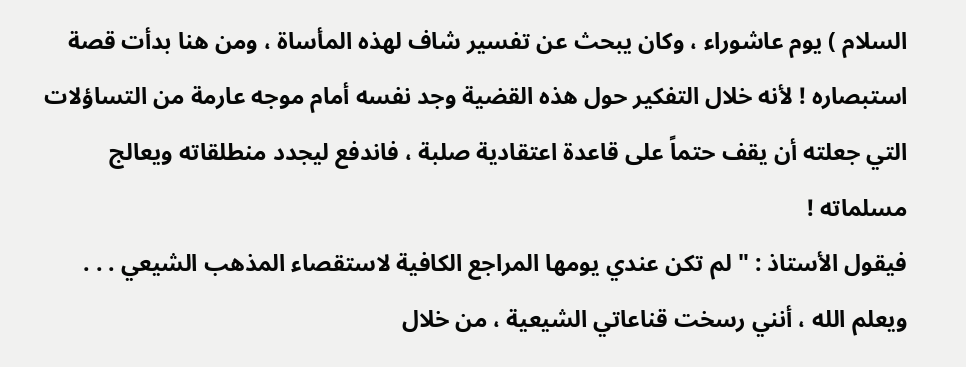السلام ) يوم عاشوراء ، وكان يبحث عن تفسير شاف لهذه المأساة ، ومن هنا بدأت قصة استبصاره ! لأنه خلال التفكير حول هذه القضية وجد نفسه أمام موجه عارمة من التساؤلات التي جعلته أن يقف حتماً على قاعدة اعتقادية صلبة ، فاندفع ليجدد منطلقاته ويعالج مسلماته !
فيقول الأستاذ : " لم تكن عندي يومها المراجع الكافية لاستقصاء المذهب الشيعي . . . ويعلم الله ، أنني رسخت قناعاتي الشيعية ، من خلال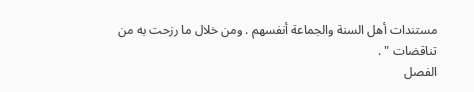مستندات أهل السنة والجماعة أنفسهم . ومن خلال ما رزحت به من تناقضات " .
الفصل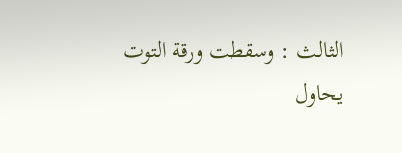الثالث : وسقطت ورقة التوت
يحاول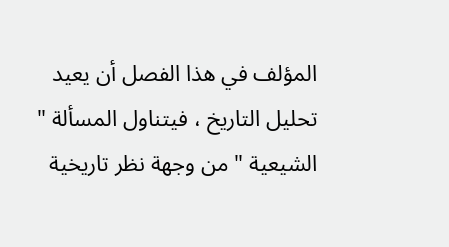المؤلف في هذا الفصل أن يعيد تحليل التاريخ ، فيتناول المسألة " الشيعية " من وجهة نظر تاريخية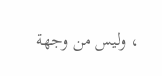، وليس من وجهة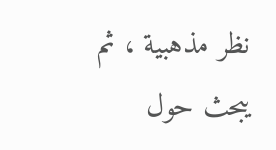نظر مذهبية ، ثم يبحث حول